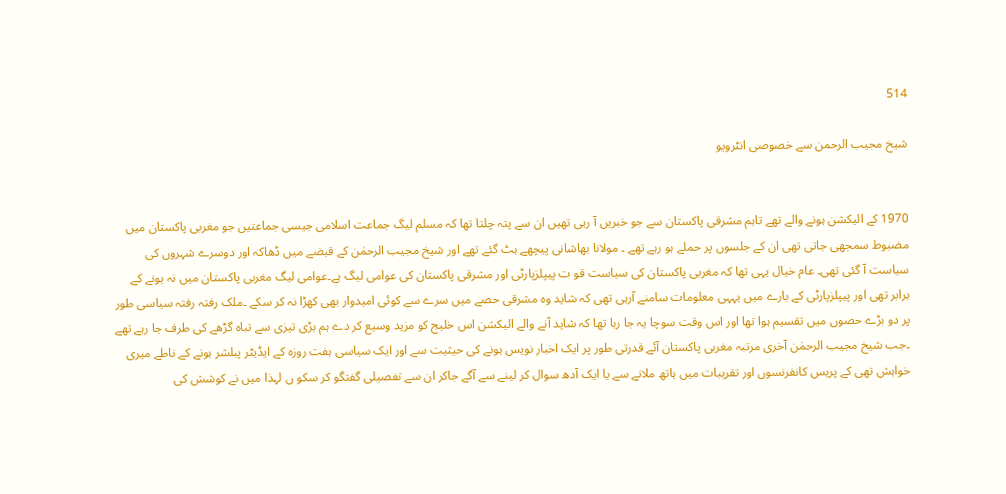514

شیخ مجیب الرحمن سے خصوصی انٹرویو


1970 کے الیکشن ہونے والے تھے تاہم مشرقی پاکستان سے جو خبریں آ رہی تھیں ان سے پتہ چلتا تھا کہ مسلم لیگ جماعت اسلامی جیسی جماعتیں جو مغربی پاکستان میں مضبوط سمجھی جاتی تھی ان کے جلسوں پر حملے ہو رہے تھے ۔ مولانا بھاشانی پیچھے ہٹ گئے تھے اور شیخ مجیب الرحمٰن کے قبضے میں ڈھاکہ اور دوسرے شہروں کی سیاست آ گئی تھی۔ عام خیال یہی تھا کہ مغربی پاکستان کی سیاست قو ت پیپلزپارٹی اور مشرقی پاکستان کی عوامی لیگ ہے۔عوامی لیگ مغربی پاکستان میں نہ ہونے کے برابر تھی اور پیپلزپارٹی کے بارے میں یہہی معلومات سامنے آرہی تھی کہ شاید وہ مشرقی حصے میں سرے سے کوئی امیدوار بھی کھڑا نہ کر سکے ۔ملک رفتہ رفتہ سیاسی طور پر دو بڑے حصوں میں تقسیم ہوا تھا اور اس وقت سوچا یہ جا رہا تھا کہ شاید آنے والے الیکشن اس خلیج کو مزید وسیع کر دے ہم بڑی تیزی سے تباہ گڑھے کی طرف جا رہے تھے ۔جب شیخ مجیب الرحمٰن آخری مرتبہ مغربی پاکستان آئے قدرتی طور پر ایک اخبار نویس ہونے کی حیثیت سے اور ایک سیاسی ہفت روزہ کے ایڈیٹر پبلشر ہونے کے ناطے میری خواہش تھی کے پریس کانفرنسوں اور تقریبات میں ہاتھ ملانے سے یا ایک آدھ سوال کر لینے سے آگے جاکر ان سے تفصیلی گفتگو کر سکو ں لہذا میں نے کوشش کی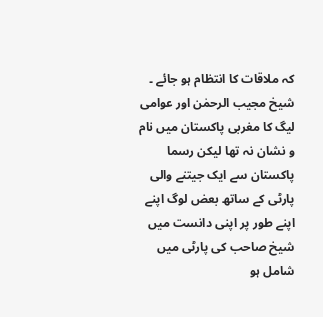کہ ملاقات کا انتظام ہو جائے ۔ شیخ مجیب الرحمٰن اور عوامی لیگ کا مغربی پاکستان میں نام و نشان نہ تھا لیکن رسما پاکستان سے ایک جیتنے والی پارٹی کے ساتھ بعض لوگ اپنے اپنے طور پر اپنی دانست میں شیخ صاحب کی پارٹی میں شامل ہو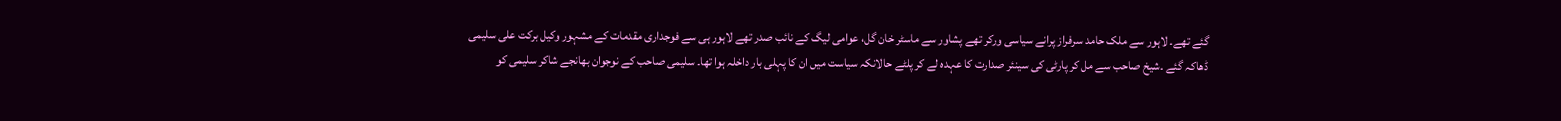گئے تھے۔ لاہور سے ملک حامد سرفراز پرانے سیاسی ورکر تھے پشاور سے ماسٹر خان گل، عوامی لیگ کے نائب صدر تھے لاہور ہی سے فوجداری مقدمات کے مشہور وکیل برکت علی سلیمی ڈھاکہ گئے ۔شیخ صاحب سے مل کر پارٹی کی سینئر صدارت کا عہدہ لے کر پلٹے حالانکہ سیاست میں ان کا پہلی بار داخلہ ہوا تھا۔ سلیمی صاحب کے نوجوان بھانجے شاکر سلیمی کو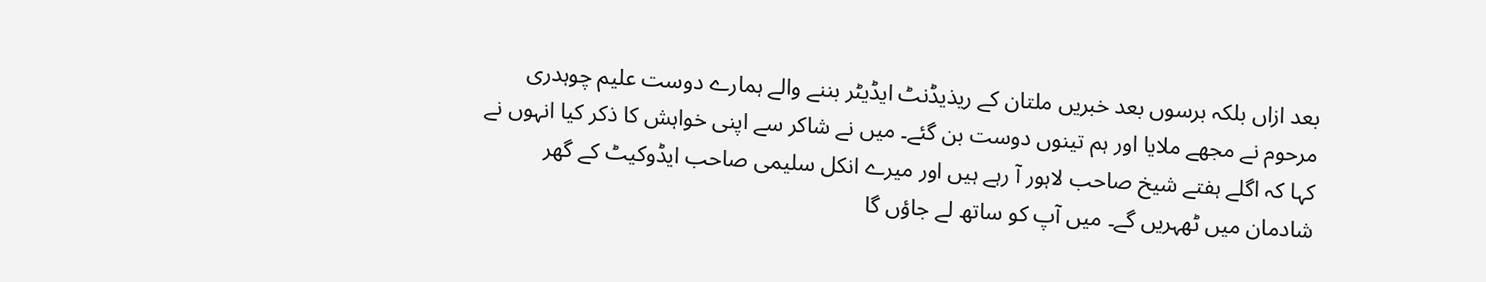بعد ازاں بلکہ برسوں بعد خبریں ملتان کے ریذیڈنٹ ایڈیٹر بننے والے ہمارے دوست علیم چوہدری مرحوم نے مجھے ملایا اور ہم تینوں دوست بن گئے۔ میں نے شاکر سے اپنی خواہش کا ذکر کیا انہوں نے کہا کہ اگلے ہفتے شیخ صاحب لاہور آ رہے ہیں اور میرے انکل سلیمی صاحب ایڈوکیٹ کے گھر شادمان میں ٹھہریں گے۔ میں آپ کو ساتھ لے جاؤں گا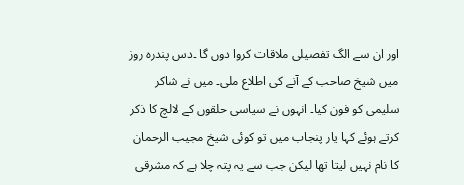اور ان سے الگ تفصیلی ملاقات کروا دوں گا ۔دس پندرہ روز میں شیخ صاحب کے آنے کی اطلاع ملی۔ میں نے شاکر سلیمی کو فون کیا۔ انہوں نے سیاسی حلقوں کے لالچ کا ذکر کرتے ہوئے کہا یار پنجاب میں تو کوئی شیخ مجیب الرحمان کا نام نہیں لیتا تھا لیکن جب سے یہ پتہ چلا ہے کہ مشرقی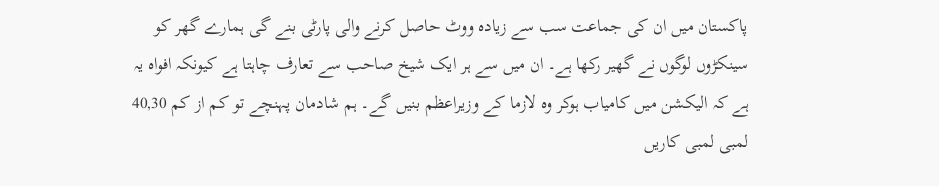پاکستان میں ان کی جماعت سب سے زیادہ ووٹ حاصل کرنے والی پارٹی بنے گی ہمارے گھر کو سینکڑوں لوگوں نے گھیر رکھا ہے۔ ان میں سے ہر ایک شیخ صاحب سے تعارف چاہتا ہے کیونکہ افواہ یہ ہے کہ الیکشن میں کامیاب ہوکر وہ لازما کے وزیراعظم بنیں گے۔ ہم شادمان پہنچے تو کم از کم 40,30 لمبی لمبی کاریں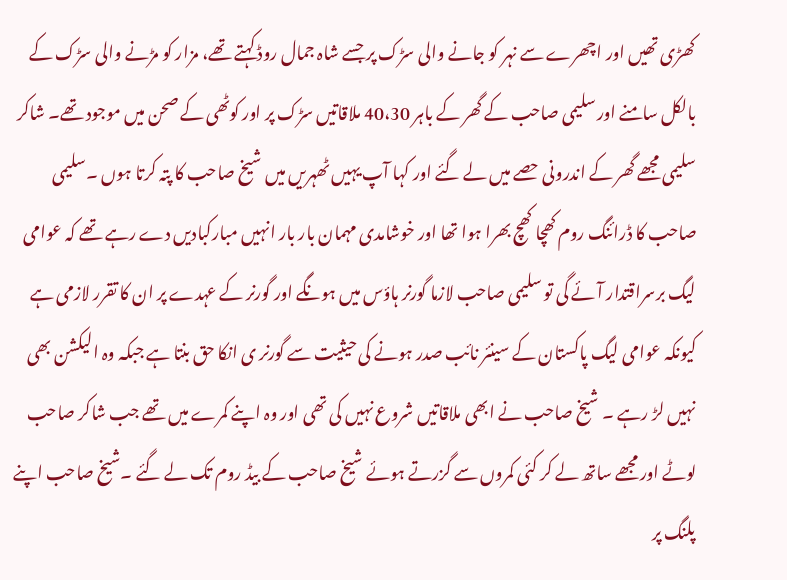کھڑی تھیں اور اچھرے سے نہر کو جانے والی سڑک پر جسے شاہ جمال روڈ کہتے تھے، مزار کو مڑنے والی سڑک کے بالکل سامنے اور سلیمی صاحب کے گھر کے باہر 40،30 ملاقاتیں سڑک پر اور کوٹھی کے صحن میں موجود تھے۔ شاکر سلیمی مجھے گھر کے اندرونی حصے میں لے گئے اور کہا آپ یہیں ٹھہریں میں شیخ صاحب کا پتہ کرتا ہوں ۔سلیمی صاحب کا ڈرائنگ روم کھچا کھچ بھرا ہوا تھا اور خوشامدی مہمان بار بار انہیں مبارکبادیں دے رہے تھے کہ عوامی لیگ برسراقتدار آئے گی تو سلیمی صاحب لازما گورنر ہاؤس میں ہونگے اور گورنر کے عہدے پر ان کا تقرر لازمی ہے کیونکہ عوامی لیگ پاکستان کے سینئر نائب صدر ہونے کی حیثیت سے گورنر ی انکا حق بنتا ہے جبکہ وہ الیکشن بھی نہیں لڑ رہے ۔ شیخ صاحب نے ابھی ملاقاتیں شروع نہیں کی تھی اور وہ اپنے کمرے میں تھے جب شاکر صاحب لوٹے اور مجھے ساتھ لے کر کئی کمروں سے گزرتے ہوئے شیخ صاحب کے بیڈ روم تک لے گئے ۔شیخ صاحب اپنے پلنگ پر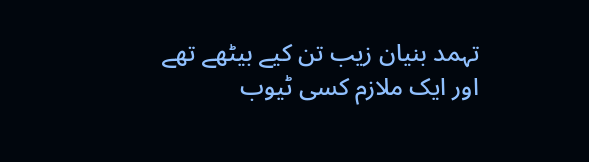تہمد بنیان زیب تن کیے بیٹھے تھے اور ایک ملازم کسی ٹیوب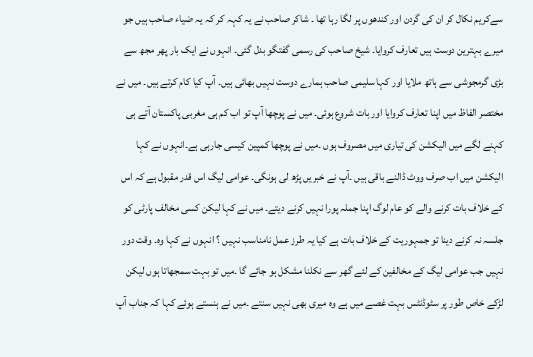سےکریم نکال کر ان کی گردن اور کندھوں پر لگا رہا تھا ۔ شاکر صاحب نے یہ کہہ کر کہ یہ ضیاء صاحب ہیں جو میرے بہترین دوست ہیں تعارف کروایا۔ شیخ صاحب کی رسمی گفتگو بدل گئی۔ انہوں نے ایک بار پھر مجھ سے بڑی گرمجوشی سے ہاتھ ملایا اور کہا سلیمی صاحب ہمارے دوست نہیں بھائی ہیں۔ آپ کیا کام کرتے ہیں۔ میں نے مختصر الفاظ میں اپنا تعارف کروایا اور بات شروع ہوئی۔ میں نے پوچھا آپ تو اب کم ہی مغربی پاکستان آتے ہی کہنے لگے میں الیکشن کی تیاری میں مصروف ہوں ۔میں نے پوچھا کمپین کیسی جارہی ہے۔انہوں نے کہا الیکشن میں اب صرف ووٹ ڈالنے باقی ہیں ۔آپ نے خبریں پڑھ لی ہونگی۔ عوامی لیگ اس قدر مقبول ہے کہ اس کے خلاف بات کرنے والے کو عام لوگ اپنا جملہ پورا نہیں کرنے دیتے۔ میں نے کہا لیکن کسی مخالف پارٹی کو جلسہ نہ کرنے دینا تو جمہوریت کے خلاف بات ہے کیا یہ طرز عمل نامناسب نہیں ؟ انہوں نے کہا وہ۔ وقت دور نہیں جب عوامی لیگ کے مخالفین کے لئے گھر سے نکلنا مشکل ہو جائے گا ۔میں تو بہت سمجھاتا ہوں لیکن لڑکے خاص طور پر سٹوڈنٹس بہت غصے میں ہے وہ میری بھی نہیں سنتے ۔میں نے ہنستے ہوئے کہا کہ جناب آپ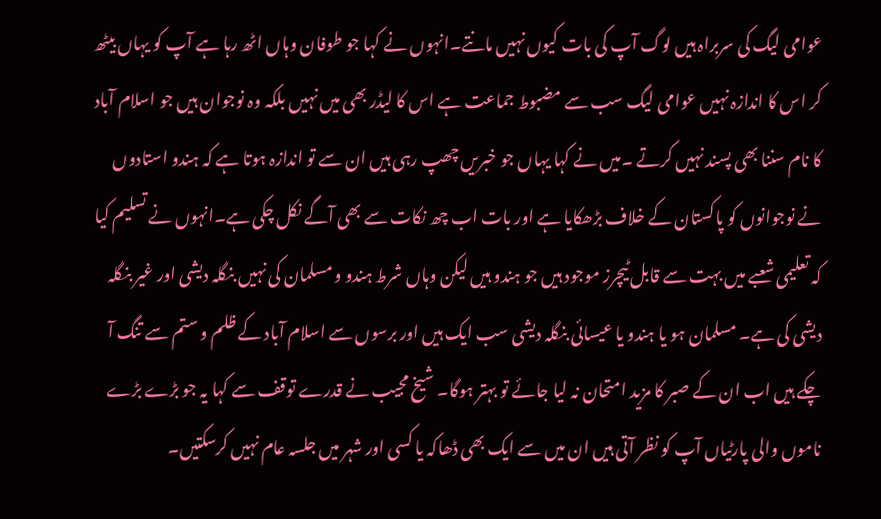عوامی لیگ کی سربراہ ہیں لوگ آپ کی بات کیوں نہیں مانتے۔انہوں نے کہا جو طوفان وہاں اٹھ رہا ہے آپ کو یہاں بیٹھ کر اس کا اندازہ نہیں عوامی لیگ سب سے مضبوط جماعت ہے اس کا لیڈر بھی میں نہیں بلکہ وہ نوجوان ہیں جو اسلام آباد کا نام سننا بھی پسند نہیں کرتے ۔میں نے کہا یہاں جو خبریں چھپ رہی ہیں ان سے تو اندازہ ہوتا ہے کہ ہندو استادوں نے نوجوانوں کو پاکستان کے خلاف بڑھکایا ہے اور بات اب چھ نکات سے بھی آگے نکل چکی ہے۔انہوں نے تسلیم کیا کہ تعلیمی شعبے میں بہت سے قابل ٹیچرز موجود ہیں جو ہندو ہیں لیکن وہاں شرط ہندو و مسلمان کی نہیں بنگلہ دیشی اور غیر بنگلہ دیشی کی ہے۔ مسلمان ہو یا ہندو یا عیسائی بنگلہ دیشی سب ایک ہیں اور برسوں سے اسلام آباد کے ظلم و ستم سے تنگ آ چکے ہیں اب ان کے صبر کا مزید امتحان نہ لیا جائے تو بہتر ہوگا۔ شیخ مجیب نے قدرے توقف سے کہا یہ جو بڑے بڑے ناموں والی پارٹیاں آپ کو نظر آتی ہیں ان میں سے ایک بھی ڈھاکہ یا کسی اور شہر میں جلسہ عام نہیں کرسکتیں۔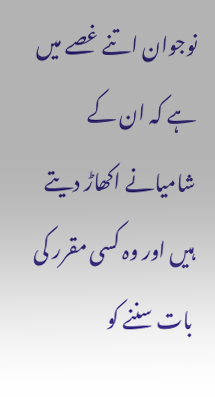نوجوان اتنے غصے میں ہے کہ ان کے شامیانے اکھاڑ دیتے ہیں اور وہ کسی مقرر کی بات سننے کو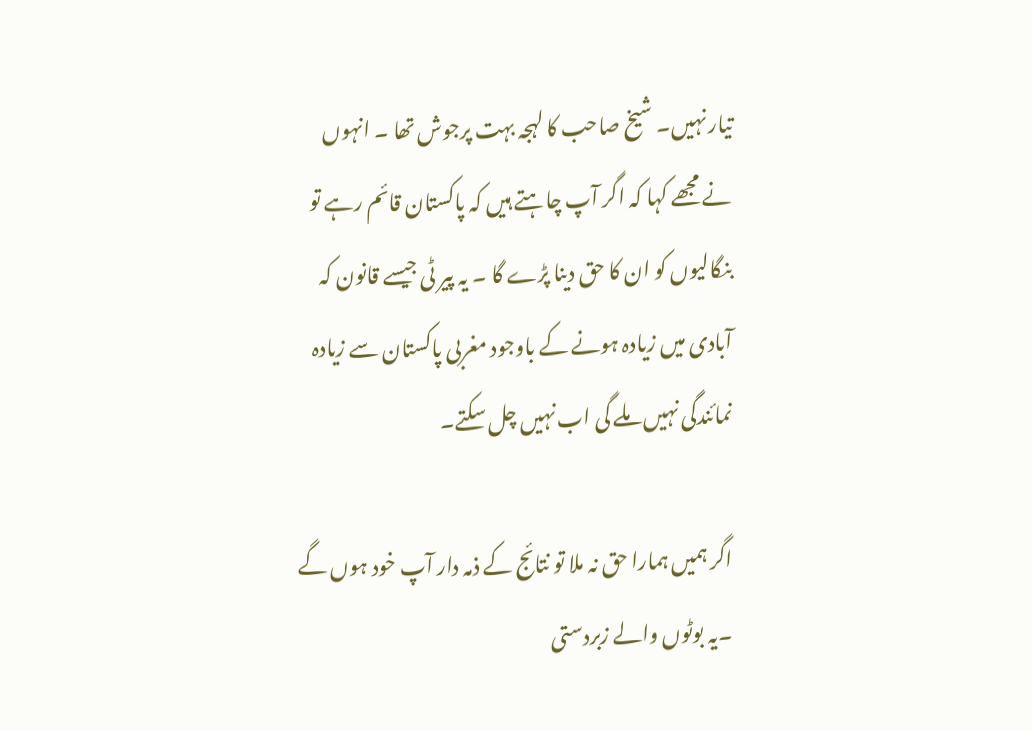تیار نہیں۔ شیخ صاحب کا لہجہ بہت پرجوش تھا ۔ انہوں نے مجھے کہا کہ اگر آپ چاہتے ہیں کہ پاکستان قائم رہے تو بنگالیوں کو ان کا حق دینا پڑے گا ۔ یہ پیر ٹی جیسے قانون کہ آبادی میں زیادہ ہونے کے باوجود مغربی پاکستان سے زیادہ نمائندگی نہیں ملے گی اب نہیں چل سکتے۔

اگر ہمیں ہمارا حق نہ ملا تو نتائج کے ذمہ دار آپ خود ہوں گے ۔یہ بوٹوں والے زبردستی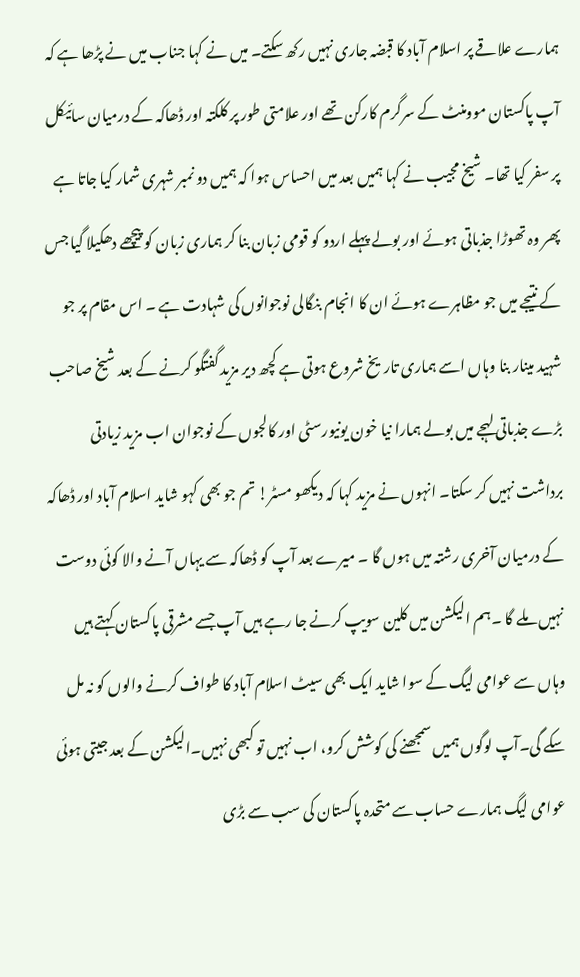ہمارے علاقے پر اسلام آباد کا قبضہ جاری نہیں رکھ سکتے۔ میں نے کہا جناب میں نے پڑھا ہے کہ آپ پاکستان موومنٹ کے سرگرم کارکن تھے اور علامتی طور پر کلکتہ اور ڈھاکہ کے درمیان سائیکل پر سفر کیا تھا۔ شیخ مجیب نے کہا ہمیں بعد میں احساس ہوا کہ ہمیں دو نمبر شہری شمار کیا جاتا ہے پھر وہ تھوڑا جذباتی ہوئے اور بولے پہلے اردو کو قومی زبان بنا کر ہماری زبان کو پیچھے دھکیلا گیا جس کے نتیجے میں جو مظاہرے ہوئے ان کا انجام بنگالی نوجوانوں کی شہادت ہے ۔ اس مقام پر جو شہید مینار بنا وہاں اسے ہماری تاریخ شروع ہوتی ہے کچھ دیر مزید گفتگو کرنے کے بعد شیخ صاحب بڑے جذباتی لہجے میں بولے ہمارا نیا خون یونیورسٹی اور کالجوں کے نوجوان اب مزید زیادتی برداشت نہیں کر سکتا۔ انہوں نے مزید کہا کہ دیکھو مسٹر! تم جو بھی کہو شاید اسلام آباد اور ڈھاکہ کے درمیان آخری رشتہ میں ہوں گا ۔ میرے بعد آپ کو ڈھاکہ سے یہاں آنے والا کوئی دوست نہیں ملے گا ۔ہم الیکشن میں کلین سویپ کرنے جا رہے ہیں آپ جسے مشرقی پاکستان کہتے ہیں وہاں سے عوامی لیگ کے سوا شاید ایک بھی سیٹ اسلام آباد کا طواف کرنے والوں کو نہ مل سکے گی۔آپ لوگوں ہمیں سمجھنے کی کوشش کرو، اب نہیں تو کبھی نہیں۔الیکشن کے بعد جیتی ہوئی عوامی لیگ ہمارے حساب سے متحدہ پاکستان کی سب سے بڑی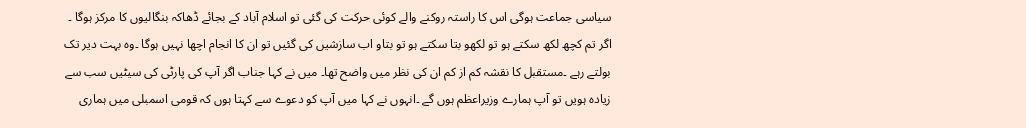سیاسی جماعت ہوگی اس کا راستہ روکنے والے کوئی حرکت کی گئی تو اسلام آباد کے بجائے ڈھاکہ بنگالیوں کا مرکز ہوگا ۔ اگر تم کچھ لکھ سکتے ہو تو لکھو بتا سکتے ہو تو بتاو اب سازشیں کی گئیں تو ان کا انجام اچھا نہیں ہوگا ۔وہ بہت دیر تک بولتے رہے ۔مستقبل کا نقشہ کم از کم ان کی نظر میں واضح تھا۔ میں نے کہا جناب اگر آپ کی پارٹی کی سیٹیں سب سے زیادہ ہویں تو آپ ہمارے وزیراعظم ہوں گے ۔انہوں نے کہا میں آپ کو دعوے سے کہتا ہوں کہ قومی اسمبلی میں ہماری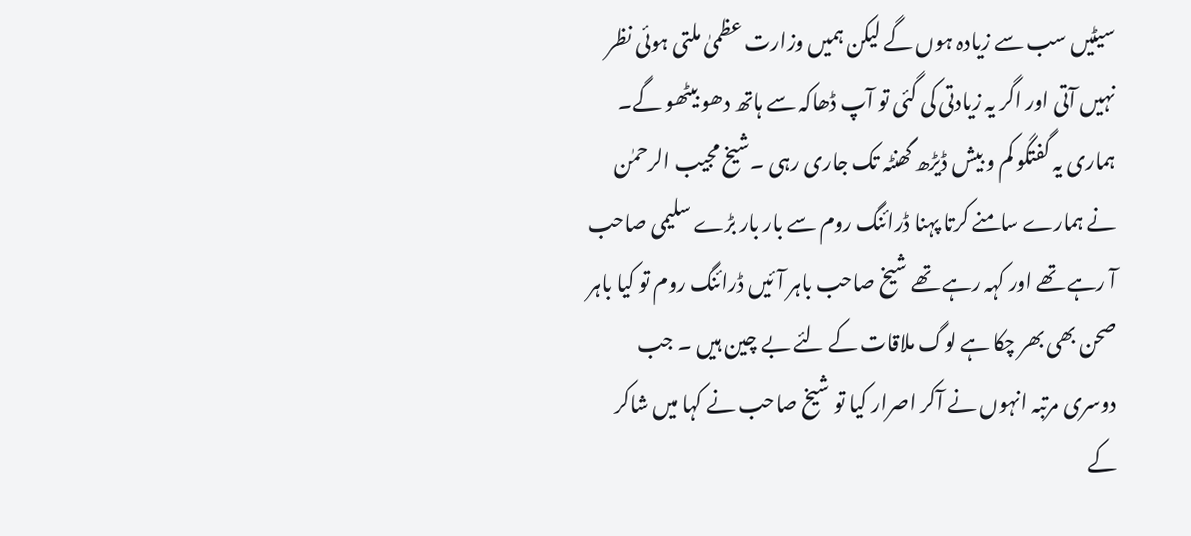سیٹیں سب سے زیادہ ہوں گے لیکن ہمیں وزارت عظمیٰ ملتی ہوئی نظر نہیں آتی اور اگر یہ زیادتی کی گئی تو آپ ڈھاکہ سے ہاتھ دھو بیٹھو گے۔ ہماری یہ گفتگو کم و بیش ڈیڑھ گھنٹہ تک جاری رہی ۔شیخ مجیب الرحمٰن نے ہمارے سامنے کرتا پہنا ڈرائنگ روم سے بار بار بڑے سلیمی صاحب آ رہے تھے اور کہہ رہے تھے شیخ صاحب باہر آئیں ڈرائنگ روم تو کیا باہر صحن بھی بھر چکا ہے لوگ ملاقات کے لئے بے چین ہیں ۔ جب دوسری مرتبہ انہوں نے آکر اصرار کیا تو شیخ صاحب نے کہا میں شاکر کے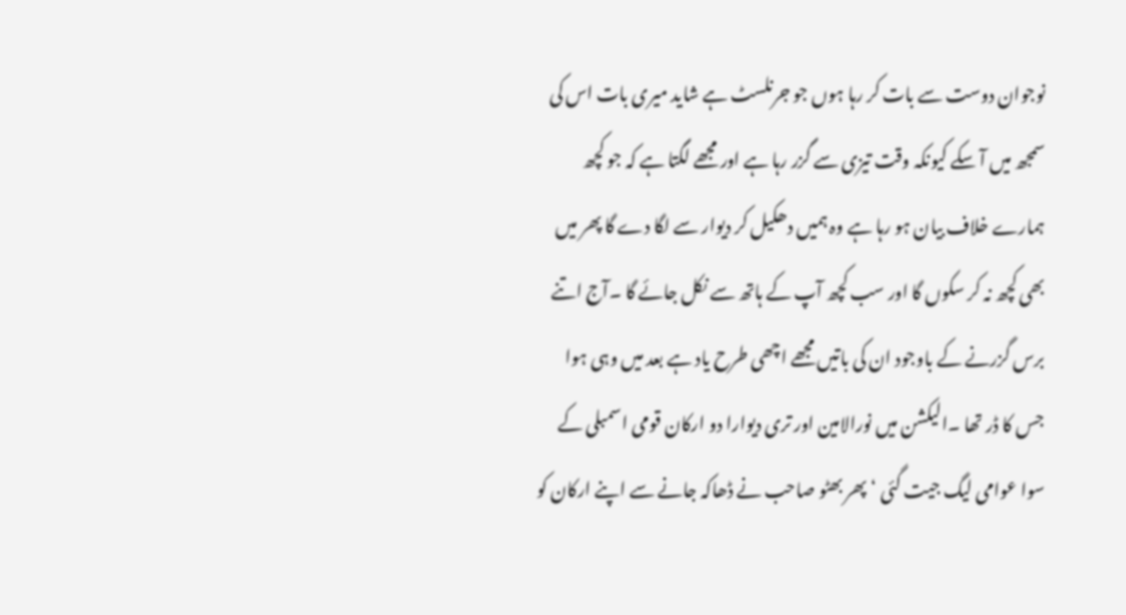نوجوان دوست سے بات کر رہا ہوں جو جرنلسٹ ہے شاید میری بات اس کی سمجھ میں آ سکے کیونکہ وقت تیزی سے گزر رہا ہے اور مجھے لگتا ہے کہ جو کچھ ہمارے خلاف بیان ہو رہا ہے وہ ہمیں دھکیل کر دیوار سے لگا دے گا پھر میں بھی کچھ نہ کر سکوں گا اور سب کچھ آپ کے ہاتھ سے نکل جائے گا ۔آج اتنے برس گزرنے کے باوجود ان کی باتیں مجھے اچھی طرح یاد ہے بعد میں وہی ہوا جس کا ڈر تھا ۔الیکشن میں نورالامین اور تری دیوارا دو ارکان قومی اسمبلی کے سوا عوامی لیگ جیت گئی ‘پھر بھٹو صاحب نے ڈھاکہ جانے سے اپنے ارکان کو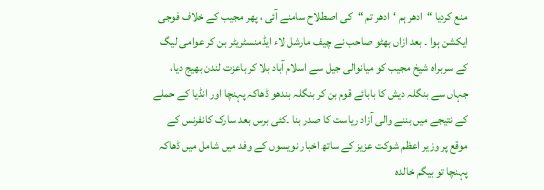منع کردیا “ادھر ہم ‘ادھر تم “کی اصطلاح سامنے آئی ، پھر مجیب کے خلاف فوجی ایکشن ہوا ۔ بعد ازاں بھٹو صاحب نے چیف مارشل لاء ایڈمنسٹریٹر بن کر عوامی لیگ کے سربراہ شیخ مجیب کو میانوالی جیل سے اسلام آباد بلا کر باعزت لندن بھیج دیا، جہاں سے بنگلہ دیش کا بابائے قوم بن کر بنگلہ بندھو ڈھاکہ پہنچا اور انڈیا کے حملے کے نتیجے میں بننے والی آزاد ریاست کا صدر بنا ۔کئی برس بعد سارک کانفرنس کے موقع پر وزیر اعظم شوکت عزیز کے ساتھ اخبار نویسوں کے وفد میں شامل میں ڈھاکہ پہنچا تو بیگم خالدہ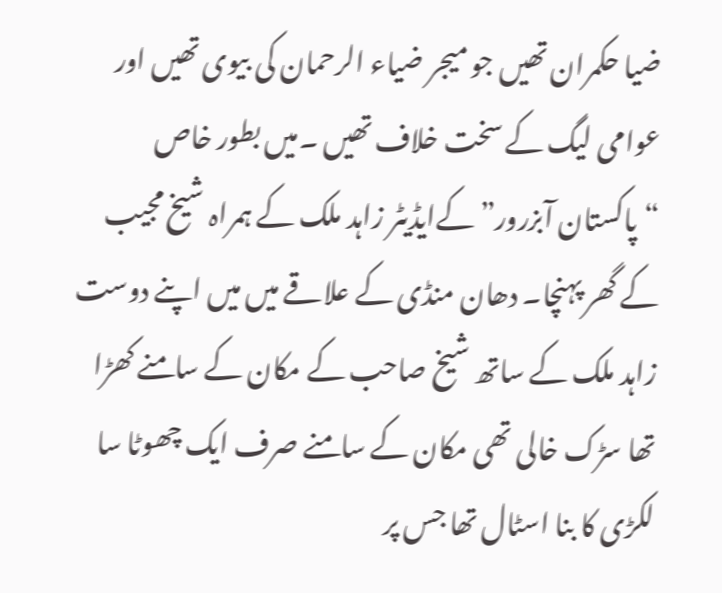ضیا حکمران تھیں جو میجر ضیاء الرحمان کی بیوی تھیں اور عوامی لیگ کے سخت خلاف تھیں ۔میں بطور خاص “پاکستان آبزرور” کےایڈیٹر زاہد ملک کے ہمراہ شیخ مجیب کے گھر پہنچا۔ دھان منڈی کے علاقے میں میں اپنے دوست زاہد ملک کے ساتھ شیخ صاحب کے مکان کے سامنے کھڑا تھا سڑک خالی تھی مکان کے سامنے صرف ایک چھوٹا سا لکڑی کا بنا اسٹال تھا جس پر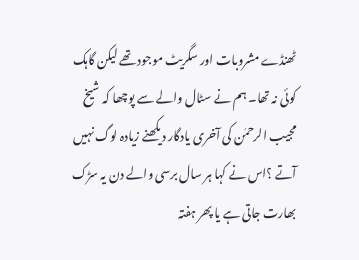ٹھنڈے مشروبات اور سگریٹ موجود تھے لیکن گاہک کوئی نہ تھا۔ ہم نے سٹال والے سے پوچھا کہ شیخ مجیب الرحمٰن کی آخری یادگار دیکھنے زیادہ لوگ نہیں آتے ؟اس نے کہا ہر سال برسی والے دن یہ سڑک بھارت جاتی ہے یا پھر ہفتہ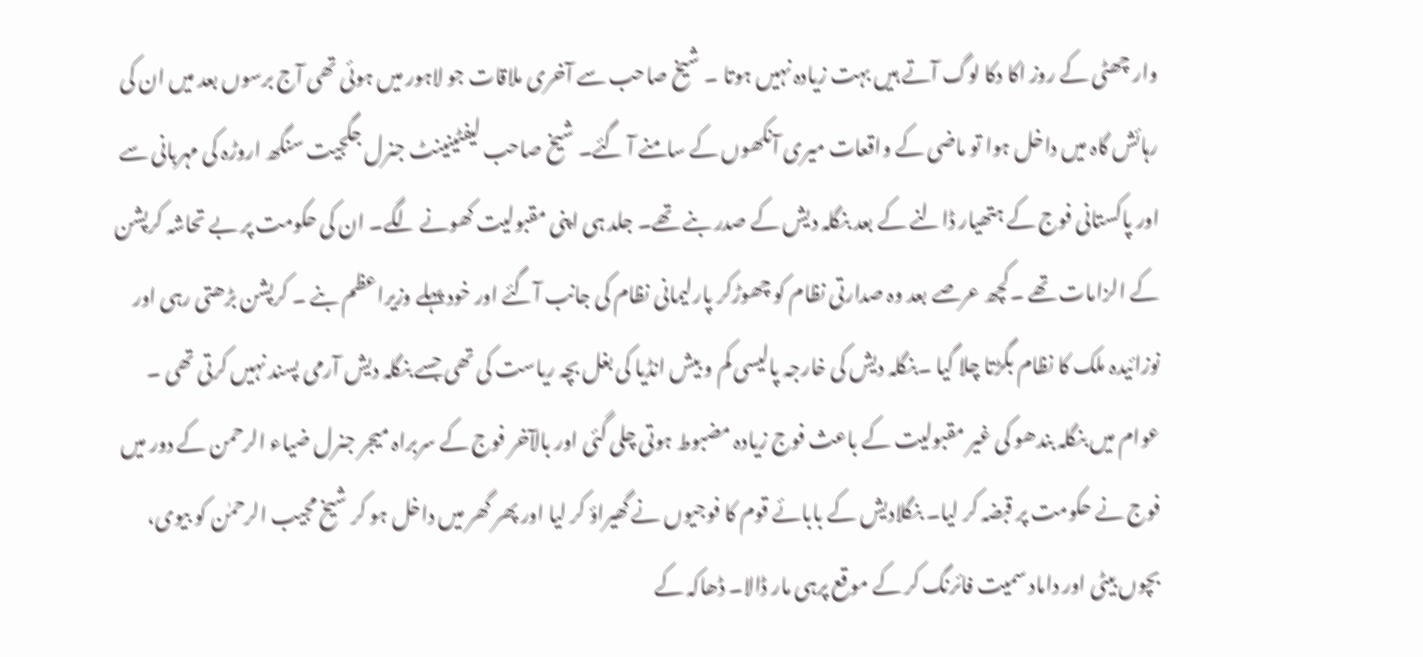وار چھٹی کے روز اکا دکا لوگ آتے ہیں بہت زیادہ نہیں ہوتا ۔ شیخ صاحب سے آخری ملاقات جو لاہور میں ہوئی تھی آج برسوں بعد میں ان کی رہائش گاہ میں داخل ہوا تو ماضی کے واقعات میری آنکھوں کے سامنے آ گئے۔ شیخ صاحب لیفٹینینٹ جنرل جگجیت سنگھ اروڑہ کی مہربانی سے اور پاکستانی فوج کے ہتھیار ڈالنے کے بعد بنگلہ دیش کے صدر بنے تھے۔ جلد ہی اپنی مقبولیت کھونے لگے۔ ان کی حکومت پر بے تحاشہ کرپشن کے الزامات تھے ۔کچھ عرصے بعد وہ صدارتی نظام کو چھوڑکر پارلیمانی نظام کی جانب آگئے اور خود پہلے وزیراعظم بنے ۔ کرپشن بڑھتی رہی اور نوزائیدہ ملک کا نظام بگڑتا چلا گیا ۔بنگلہ دیش کی خارجہ پالیسی کم و بیش انڈیا کی بغل بچہ ریاست کی تھی جسے بنگلہ دیش آرمی پسند نہیں کرتی تھی ۔ عوام میں بنگلہ بندھو کی غیر مقبولیت کے باعث فوج زیادہ مضبوط ہوتی چلی گئی اور بالآخر فوج کے سربراہ میجر جنرل ضیاء الرحمن کے دور میں فوج نے حکومت پر قبضہ کر لیا۔ بنگلادیش کے بابائے قوم کا فوجیوں نے گھیراؤ کر لیا اور پھر گھر میں داخل ہو کر شیخ مجیب الرحمٰن کو بیوی، بچوں بیٹی اور داماد سمیت فائرنگ کر کے موقع پرہی مار ڈالا۔ ڈھاکہ کے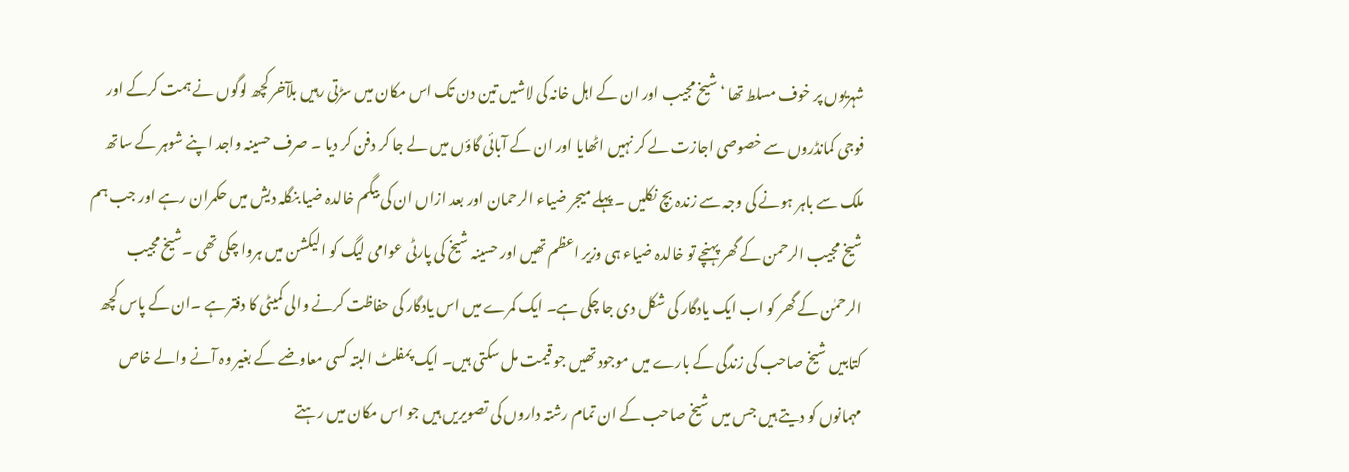شہریوں پر خوف مسلط تھا ‘ شیخ مجیب اور ان کے اہل خانہ کی لاشیں تین دن تک اس مکان میں سڑتی رہیں بلآخر کچھ لوگوں نے ہمت کرکے اور فوجی کمانڈروں سے خصوصی اجازت لے کر نہیں اٹھایا اور ان کے آبائی گاؤں میں لے جا کر دفن کر دیا ۔ صرف حسینہ واجد اپنے شوہر کے ساتھ ملک سے باہر ہونے کی وجہ سے زندہ بچ نکلیں ۔ پہلے میجر ضیاء الرحمان اور بعد ازاں ان کی بیگم خالدہ ضیا بنگلہ دیش میں حکمران رہے اور جب ہم شیخ مجیب الرحمن کے گھر پہنچے تو خالدہ ضیاء ہی وزیر اعظم تھیں اور حسینہ شیخ کی پارٹی عوامی لیگ کو الیکشن میں ہروا چکی تھی ۔شیخ مجیب الرحمٰن کے گھر کو اب ایک یادگار کی شکل دی جا چکی ہے۔ ایک کمرے میں اس یادگار کی حفاظت کرنے والی کمیٹی کا دفتر ہے ۔ان کے پاس کچھ کتابیں شیخ صاحب کی زندگی کے بارے میں موجود تھیں جو قیمت مل سکتی ہیں۔ ایک پمفلٹ البتہ کسی معاوضے کے بغیر وہ آنے والے خاص مہمانوں کو دیتے ہیں جس میں شیخ صاحب کے ان تمام رشتہ داروں کی تصویریں ہیں جو اس مکان میں رہتے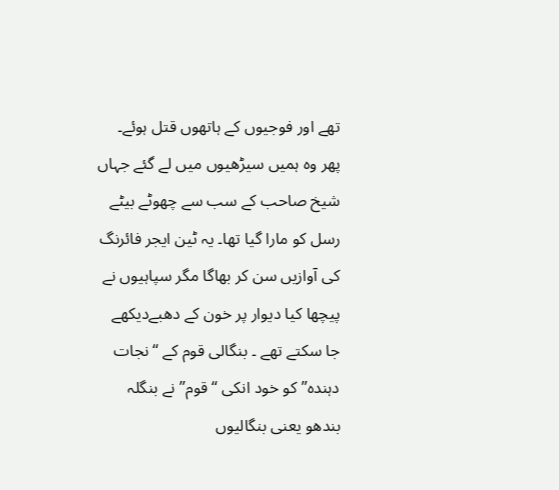تھے اور فوجیوں کے ہاتھوں قتل ہوئے۔ پھر وہ ہمیں سیڑھیوں میں لے گئے جہاں شیخ صاحب کے سب سے چھوٹے بیٹے رسل کو مارا گیا تھا۔ یہ ٹین ایجر فائرنگ کی آوازیں سن کر بھاگا مگر سپاہیوں نے پیچھا کیا دیوار پر خون کے دھبےدیکھے جا سکتے تھے ۔ بنگالی قوم کے “نجات دہندہ” کو خود انکی “قوم” نے بنگلہ بندھو یعنی بنگالیوں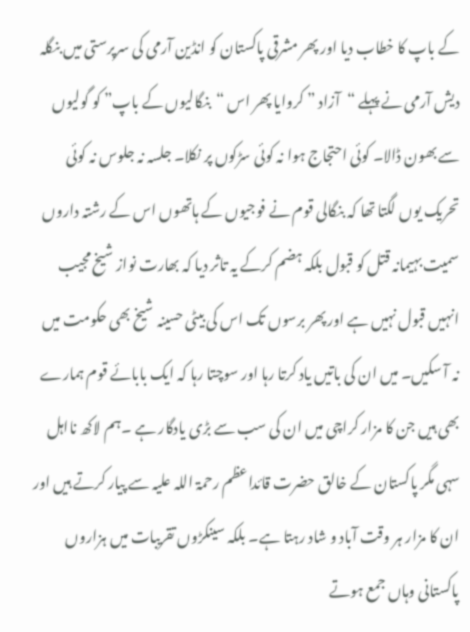کے باپ کا خطاب دیا اور پھر مشرقی پاکستان کو انڈین آرمی کی سرپرستی میں بنگلہ دیش آرمی نے پہلے “آزاد ” کروایا پھر اس “بنگالیوں کے باپ” کو گولیوں سے بھون ڈالا۔ کوئی احتجاج ہوا نہ کوئی سڑکوں پر نکلا۔ جلسہ نہ جلوس نہ کوئی تحریک یوں لگتا تھا کہ بنگالی قوم نے فوجیوں کے ہاتھوں اس کے رشتہ داروں سمیت بہیمانہ قتل کو قبول بلکہ ہضم کرکے یہ تاثر دیا کہ بھارت نواز شیخ مجیب انہیں قبول نہیں ہے اور پھر برسوں تک اس کی بیٹی حسینہ شیخ بھی حکومت میں نہ آ سکیں۔ میں ان کی باتیں یاد کرتا رہا اور سوچتا رہا کہ ایک بابائے قوم ہمارے بھی ہیں جن کا مزار کراچی میں ان کی سب سے بڑی یادگار ہے ۔ہم لاکھ نااہل سہی مگر پاکستان کے خالق حضرت قائداعظم رحمۃ اللہ علیہ سے پیار کرتے ہیں اور ان کا مزار ہر وقت آباد و شاد رہتا ہے۔ بلکہ سینکڑوں تقریبات میں ہزاروں پاکستانی وہاں جمع ہوتے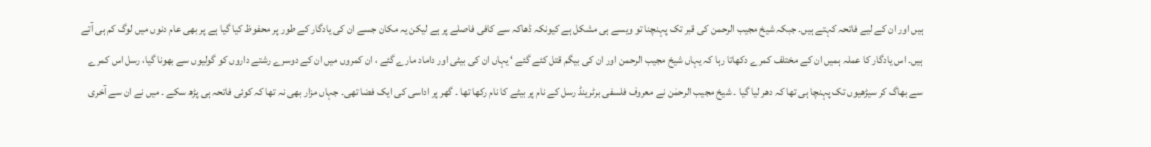ہیں اور ان کے لیے فاتحہ کہتے ہیں۔ جبکہ شیخ مجیب الرحمن کی قبر تک پہنچنا تو ویسے ہی مشکل ہے کیونکہ ڈھاکہ سے کافی فاصلے پر ہے لیکن یہ مکان جسے ان کی یادگار کے طور پر محفوظ کیا گیا ہے پر بھی عام دنوں میں لوگ کم ہی آتے ہیں۔ اس یادگار کا عملہ ہمیں ان کے مختلف کمرے دکھاتا رہا کہ یہاں شیخ مجیب الرحمن اور ان کی بیگم قتل کئے گئے ‘ یہاں ان کی بیٹی اور داماد مارے گئے ، ان کمروں میں ان کے دوسرے رشتے داروں کو گولیوں سے بھونا گیا، رسل اس کمرے سے بھاگ کر سیڑھیوں تک پہنچا ہی تھا کہ دھر لیا گیا ۔ شیخ مجیب الرحمٰن نے معروف فلسفی برٹرینڈ رسل کے نام پر بیٹے کا نام رکھا تھا ۔ گھر پر اداسی کی ایک فضا تھی۔ جہاں مزار بھی نہ تھا کہ کوئی فاتحہ ہی پڑھ سکے ۔ میں نے ان سے آخری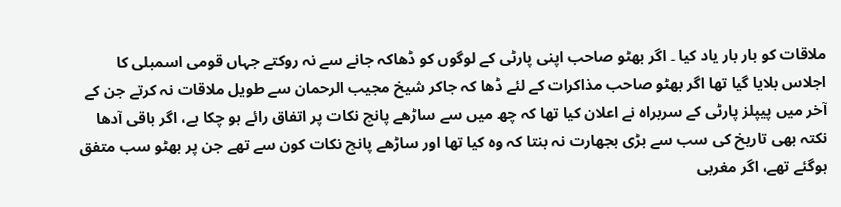ملاقات کو بار بار یاد کیا ۔ اگر بھٹو صاحب اپنی پارٹی کے لوگوں کو ڈھاکہ جانے سے نہ روکتے جہاں قومی اسمبلی کا اجلاس بلایا گیا تھا اگر بھٹو صاحب مذاکرات کے لئے ڈھا کہ جاکر شیخ مجیب الرحمان سے طویل ملاقات نہ کرتے جن کے آخر میں پیپلز پارٹی کے سربراہ نے اعلان کیا تھا کہ چھ میں سے ساڑھے پانچ نکات پر اتفاق رائے ہو چکا ہے، اگر باقی آدھا نکتہ بھی تاریخ کی سب سے بڑی بجھارت نہ بنتا کہ وہ کیا تھا اور ساڑھے پانچ نکات کون سے تھے جن پر بھٹو سب متفق ہوگئے تھے، اگر مغربی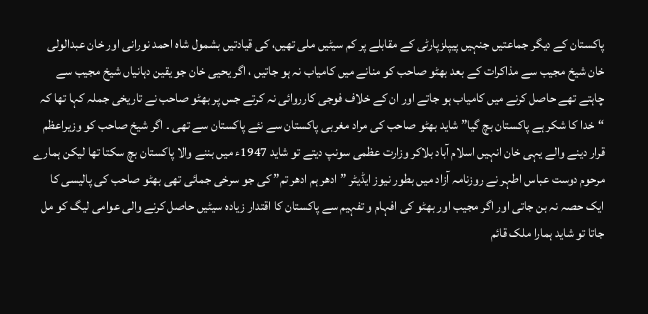پاکستان کے دیگر جماعتیں جنہیں پیپلزپارٹی کے مقابلے پر کم سیٹیں ملی تھیں، کی قیادتیں بشمول شاہ احمد نورانی اور خان عبدالولی خان شیخ مجیب سے مذاکرات کے بعد بھٹو صاحب کو منانے میں کامیاب نہ ہو جاتیں ، اگر یحیی خان جو یقین دہانیاں شیخ مجیب سے چاہتے تھے حاصل کرنے میں کامیاب ہو جاتے اور ان کے خلاف فوجی کارروائی نہ کرتے جس پر بھٹو صاحب نے تاریخی جملہ کہا تھا کہ “خدا کا شکر ہے پاکستان بچ گیا” شاید بھٹو صاحب کی مراد مغربی پاکستان سے نئے پاکستان سے تھی ۔ اگر شیخ صاحب کو وزیراعظم قرار دینے والے یہی خان انہیں اسلام آباد بلاکر وزارت عظمی سونپ دیتے تو شاید 1947ء میں بننے والا پاکستان بچ سکتا تھا لیکن ہمارے مرحوم دوست عباس اطہر نے روزنامہ آزاد میں بطور نیوز ایڈیٹر ” ادھر ہم ادھر تم” کی جو سرخی جمائی تھی بھٹو صاحب کی پالیسی کا ایک حصہ نہ بن جاتی اور اگر مجیب اور بھٹو کی افہام و تفہیم سے پاکستان کا اقتدار زیادہ سیٹیں حاصل کرنے والی عوامی لیگ کو مل جاتا تو شاید ہمارا ملک قائم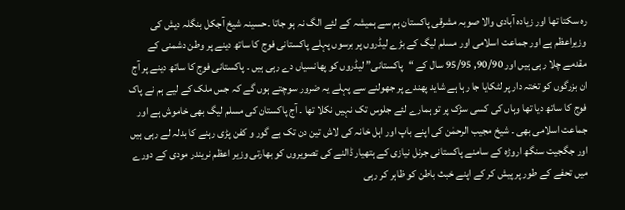رہ سکتا تھا اور زیادہ آبادی والا صوبہ مشرقی پاکستان ہم سے ہمیشہ کے لئے الگ نہ ہو جاتا ۔حسینہ شیخ آجکل بنگلہ دیش کی وزیراعظم ہے اور جماعت اسلامی اور مسلم لیگ کے بڑے لیڈروں پر برسوں پہلے پاکستانی فوج کا ساتھ دینے پر وطن دشمنی کے مقدمے چلا رہی ہیں اور 90/90, 95/95 سال کے “پاکستانی” لیڈروں کو پھانسیاں دے رہی ہیں ۔ پاکستانی فوج کا ساتھ دینے پر آج ان بزرگوں کو تختہ دار پر لٹکایا جا رہا ہے شاید پھندے پر جھولنے سے پہلے یہ ضرور سوچتے ہوں گے کہ جس ملک کے لیے ہم نے پاک فوج کا ساتھ دیا تھا وہاں کی کسی سڑک پر تو ہمارے لئے جلوس تک نہیں نکلا تھا ۔ آج پاکستان کی مسلم لیگ بھی خاموش ہے اور جماعت اسلامی بھی ۔ شیخ مجیب الرحمٰن کی اپنے باپ اور اہل خانہ کی لاش تین دن تک بے گور و کفن پڑی رہنے کا بدلہ لے رہی ہیں اور جگجیت سنگھ اروڑہ کے سامنے پاکستانی جرنل نیازی کے ہتھیار ڈالنے کی تصویروں کو بھارتی وزیر اعظم نریندر مودی کے دورے میں تحفے کے طور پر پیش کر کے اپنے خبث باطن کو ظاہر کر رہی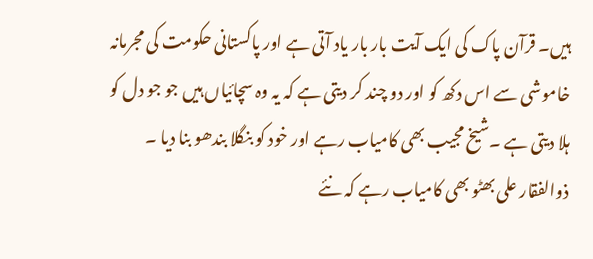ہیں۔ قرآن پاک کی ایک آیت بار بار یاد آتی ہے اور پاکستانی حکومت کی مجرمانہ خاموشی سے اس دکھ کو اور دو چند کر دیتی ہے کہ یہ وہ سچائیاں ہیں جو جو دل کو ہلا دیتی ہے ۔شیخ مجیب بھی کامیاب رہے اور خود کو بنگلا بندھو بنا دیا ۔ ذوالفقار علی بھٹو بھی کامیاب رہے کہ نئے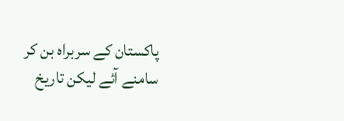پاکستان کے سربراہ بن کر سامنے آئے لیکن تاریخ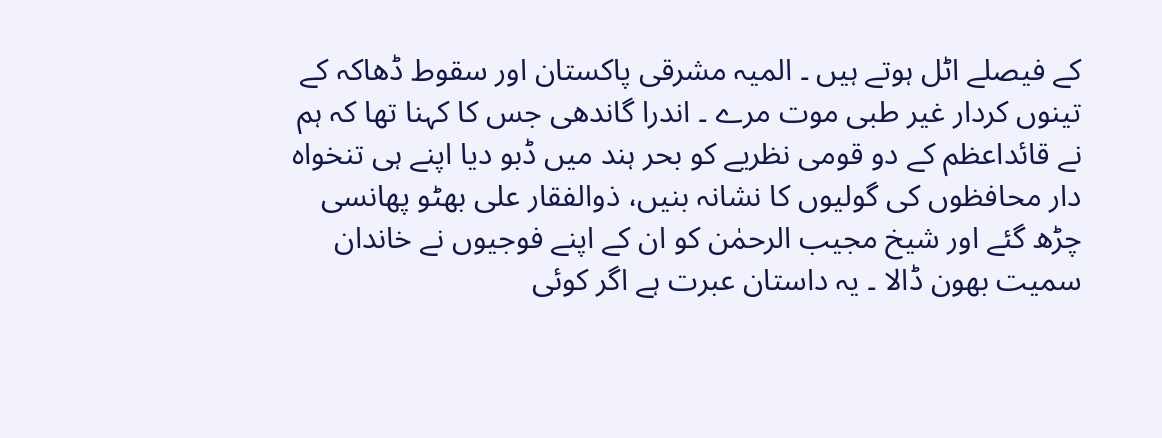کے فیصلے اٹل ہوتے ہیں ۔ المیہ مشرقی پاکستان اور سقوط ڈھاکہ کے تینوں کردار غیر طبی موت مرے ۔ اندرا گاندھی جس کا کہنا تھا کہ ہم نے قائداعظم کے دو قومی نظریے کو بحر ہند میں ڈبو دیا اپنے ہی تنخواہ دار محافظوں کی گولیوں کا نشانہ بنیں، ذوالفقار علی بھٹو پھانسی چڑھ گئے اور شیخ مجیب الرحمٰن کو ان کے اپنے فوجیوں نے خاندان سمیت بھون ڈالا ۔ یہ داستان عبرت ہے اگر کوئی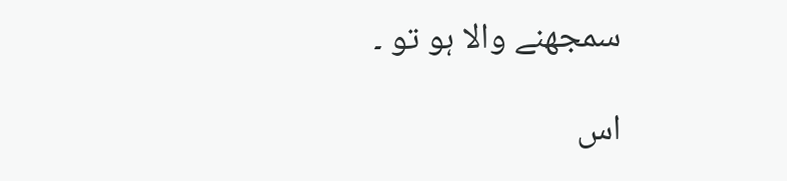سمجھنے والا ہو تو ۔

اس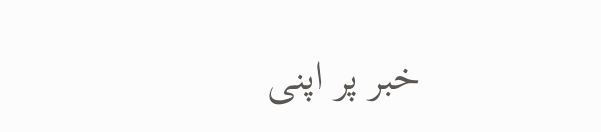خبر پر اپنی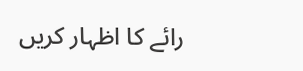رائے کا اظہار کریں